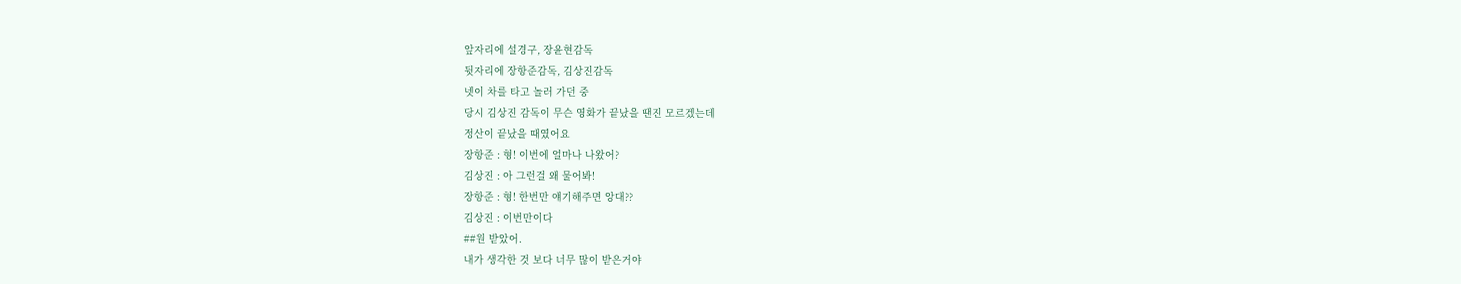앞자리에 설경구, 장윤현감독
뒷자리에 장항준감독, 김상진감독
넷이 차를 타고 놀러 가던 중
당시 김상진 감독이 무슨 영화가 끝났을 땐진 모르겠는데
정산이 끝났을 때였어요
장항준 : 형! 이번에 얼마나 나왔어?
김상진 : 아 그런걸 왜 물어봐!
장항준 : 형! 한번만 얘기해주면 앙대??
김상진 : 이번만이다
##원 받았어.
내가 생각한 것 보다 너무 많이 받은거야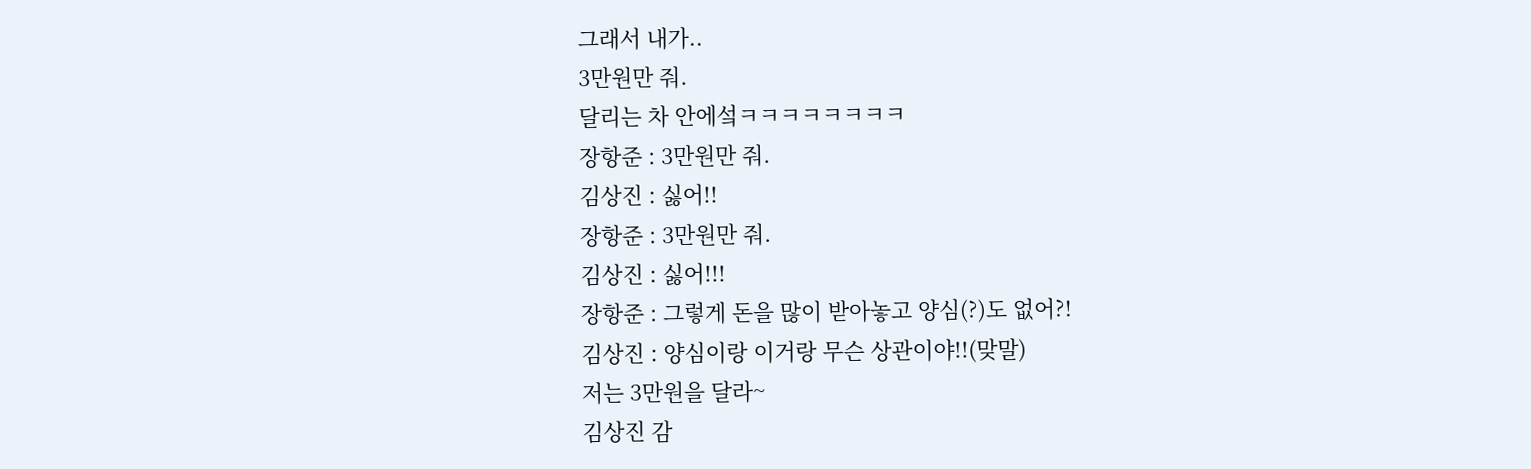그래서 내가..
3만원만 줘.
달리는 차 안에섴ㅋㅋㅋㅋㅋㅋㅋㅋ
장항준 : 3만원만 줘.
김상진 : 싫어!!
장항준 : 3만원만 줘.
김상진 : 싫어!!!
장항준 : 그렇게 돈을 많이 받아놓고 양심(?)도 없어?!
김상진 : 양심이랑 이거랑 무슨 상관이야!!(맞말)
저는 3만원을 달라~
김상진 감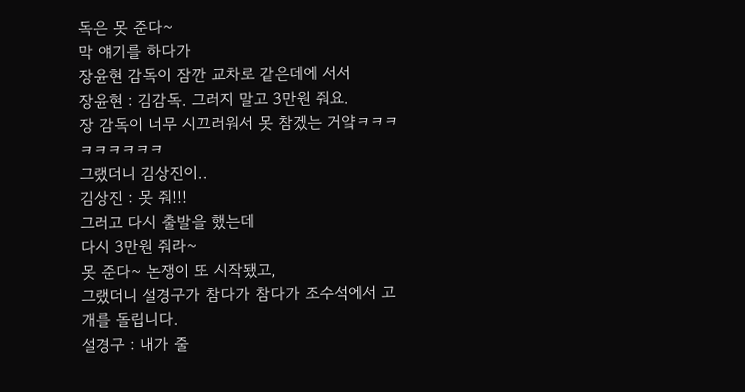독은 못 준다~
막 얘기를 하다가
장윤현 감독이 잠깐 교차로 같은데에 서서
장윤현 : 김감독. 그러지 말고 3만원 줘요.
장 감독이 너무 시끄러워서 못 참겠는 거얔ㅋㅋㅋㅋㅋㅋㅋㅋㅋ
그랬더니 김상진이..
김상진 : 못 줘!!!
그러고 다시 출발을 했는데
다시 3만원 줘라~
못 준다~ 논쟁이 또 시작됐고,
그랬더니 설경구가 참다가 참다가 조수석에서 고개를 돌립니다.
설경구 : 내가 줄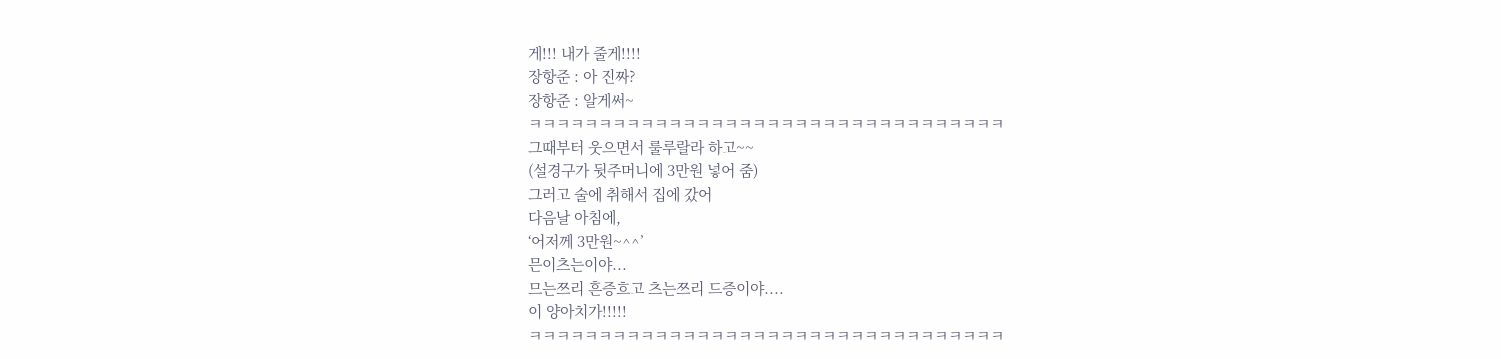게!!! 내가 줄게!!!!
장항준 : 아 진짜?
장항준 : 알게써~
ㅋㅋㅋㅋㅋㅋㅋㅋㅋㅋㅋㅋㅋㅋㅋㅋㅋㅋㅋㅋㅋㅋㅋㅋㅋㅋㅋㅋㅋㅋㅋㅋㅋㅋ
그때부터 웃으면서 룰루랄라 하고~~
(설경구가 뒷주머니에 3만원 넣어 줌)
그러고 술에 취해서 집에 갔어
다음날 아침에,
‘어저께 3만원~^^’
믄이츠는이야...
므는쯔리 흔증흐고 츠는쯔리 드증이야....
이 양아치가!!!!!
ㅋㅋㅋㅋㅋㅋㅋㅋㅋㅋㅋㅋㅋㅋㅋㅋㅋㅋㅋㅋㅋㅋㅋㅋㅋㅋㅋㅋㅋㅋㅋㅋㅋㅋ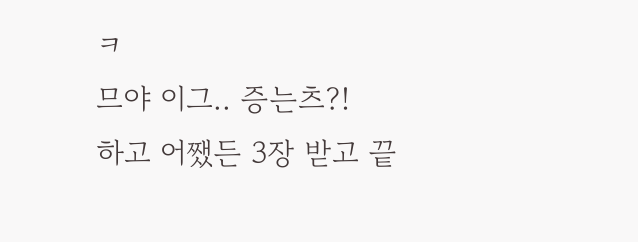ㅋ
므야 이그.. 증는츠?!
하고 어쨌든 3장 받고 끝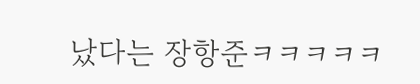났다는 장항준ㅋㅋㅋㅋㅋ